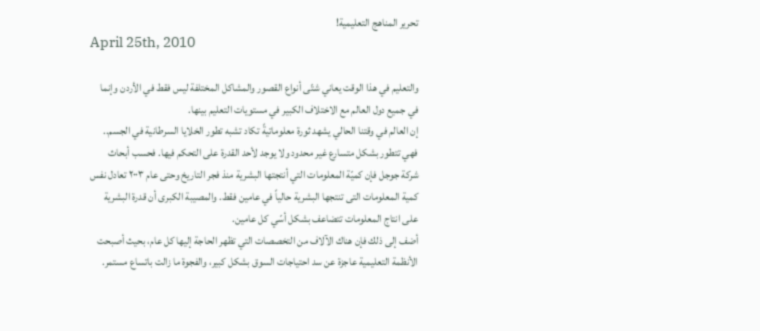تحرير المناهج التعليمية!
April 25th, 2010

والتعليم في هذا الوقت يعاني شتّى أنواع القصور والمشاكل المختلفة ليس فقط في الأردن وإنما في جميع دول العالم مع الاختلاف الكبير في مستويات التعليم بينها.
إن العالم في وقتنا الحالي يشهد ثورة معلوماتيةً تكاد تشبه تطور الخلايا السرطانية في الجسم.. فهي تتطور بشكل متسارع غير محدود ولا يوجد لأحد القدرة على التحكم فيها. فحسب أبحاث شركة جوجل فإن كميّة المعلومات التي أنتجتها البشرية منذ فجر التاريخ وحتى عام ٢٠٠٣ تعادل نفس كمية المعلومات التى تنتجها البشرية حالياً في عامين فقط. والمصيبة الكبرى أن قدرة البشرية على انتاج المعلومات تتضاعف بشكل أسّي كل عامين.
أضف إلى ذلك فإن هناك الآلاف من التخصصات التي تظهر الحاجة إليها كل عام، بحيث أصبحت الأنظمة التعليمية عاجزة عن سد احتياجات السوق بشكل كبير، والفجوة ما زالت باتساع مستمر.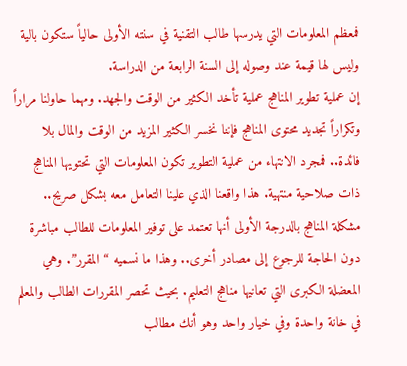فمعظم المعلومات التي يدرسها طالب التقنية في سنته الأولى حالياً ستكون بالية وليس لها قيمة عند وصوله إلى السنة الرابعة من الدراسة.
إن عملية تطوير المناهج عملية تأخد الكثير من الوقت والجهد. ومهما حاولنا مراراً وتكراراً تجديد محتوى المناهج فإننا نخسر الكثير المزيد من الوقت والمال بلا فائدة.. فمجرد الانتهاء من عملية التطوير تكون المعلومات التي تحتويها المناهج ذات صلاحية منتهية. هذا واقعنا الذي علينا التعامل معه بشكل صريح..
مشكلة المناهج بالدرجة الأولى أنها تعتمد على توفير المعلومات للطالب مباشرة دون الحاجة للرجوع إلى مصادر أخرى.. وهذا ما نسميه “المقرر”. وهي المعضلة الكبرى التي تعانيها مناهج التعليم. بحيث تحصر المقررات الطالب والمعلم في خانة واحدة وفي خيار واحد وهو أنك مطالب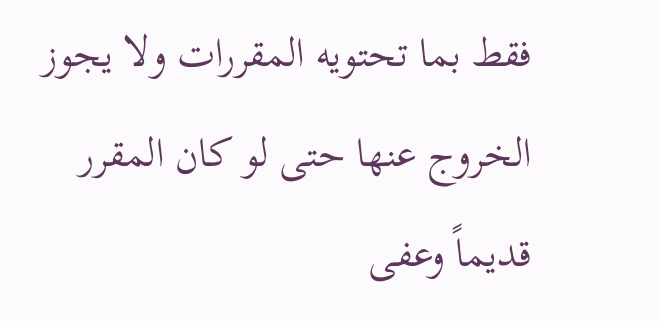فقط بما تحتويه المقررات ولا يجوز الخروج عنها حتى لو كان المقرر قديماً وعفى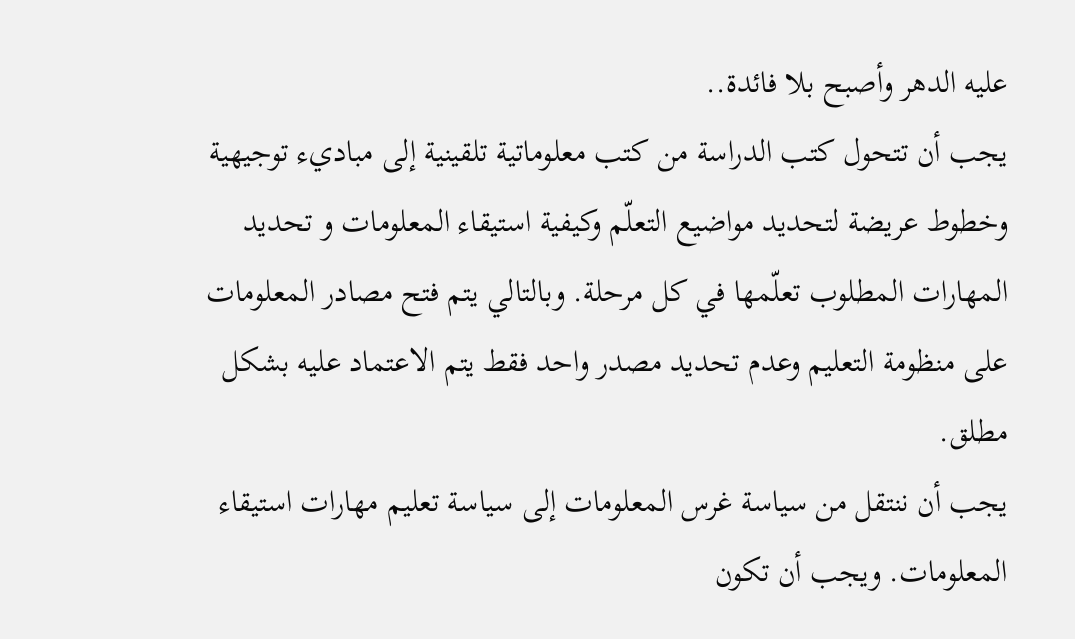عليه الدهر وأصبح بلا فائدة..
يجب أن تتحول كتب الدراسة من كتب معلوماتية تلقينية إلى مباديء توجيهية وخطوط عريضة لتحديد مواضيع التعلّم وكيفية استيقاء المعلومات و تحديد المهارات المطلوب تعلّمها في كل مرحلة. وبالتالي يتم فتح مصادر المعلومات على منظومة التعليم وعدم تحديد مصدر واحد فقط يتم الاعتماد عليه بشكل مطلق.
يجب أن ننتقل من سياسة غرس المعلومات إلى سياسة تعليم مهارات استيقاء المعلومات. ويجب أن تكون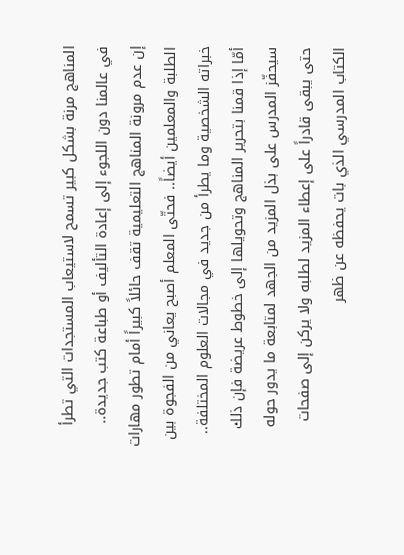المناهج مرنة بشكل كبير تسمح لاستيعاب المستجدات التي تطرأ في عالمنا دون اللجوء إلى إعادة التأليف أو طباعة كتب جديدة..
إن عدم مرونة المناهج التعليمية تقف حائلاً كبيراً أمام تطور مهارات الطلبة والمعلمين أيضاً.. فحتّى المعلم أصبح يعاني من الفجوة بين خبراته الشخصية وما يطرأ من جديد في مجالات العلوم المختلفة..
أمّا إذا قمنا بتحرير المناهج وتحويلها إلى خطوط عريضة فإن ذلك سيحفّز المدرس على بذل المزيد من الجهد لمتابعة ما يدور حوله حتى يبقى قادراً على إعطاء المزيد لطلبه ولا يركن إلى صفحات الكتاب المدرسي الذي بات يحفظه عن ظهر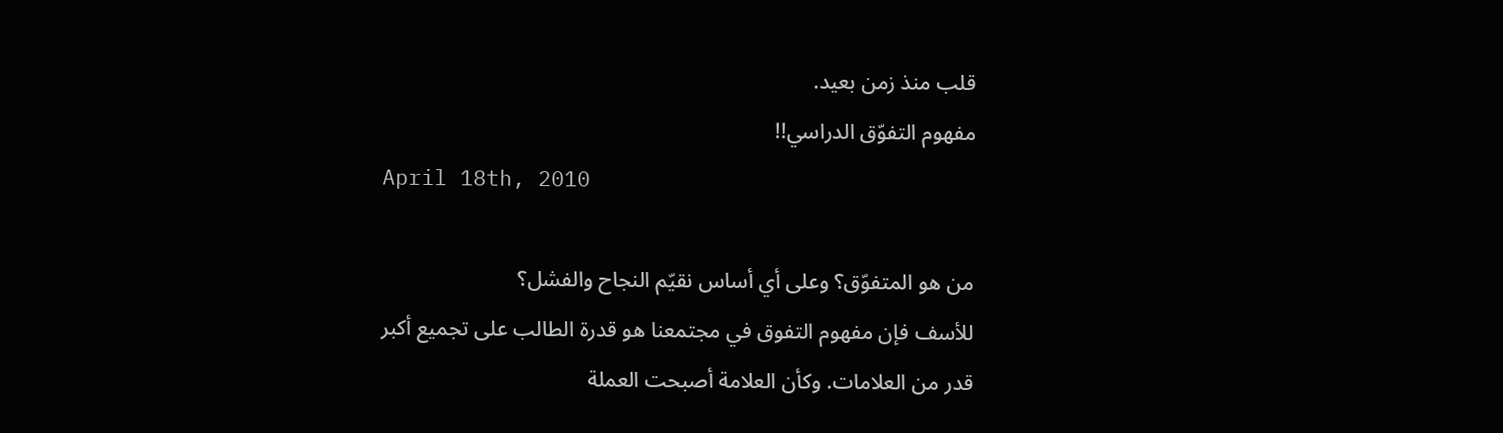قلب منذ زمن بعيد.
مفهوم التفوّق الدراسي!!
April 18th, 2010

من هو المتفوّق؟ وعلى أي أساس نقيّم النجاح والفشل؟
للأسف فإن مفهوم التفوق في مجتمعنا هو قدرة الطالب على تجميع أكبر قدر من العلامات. وكأن العلامة أصبحت العملة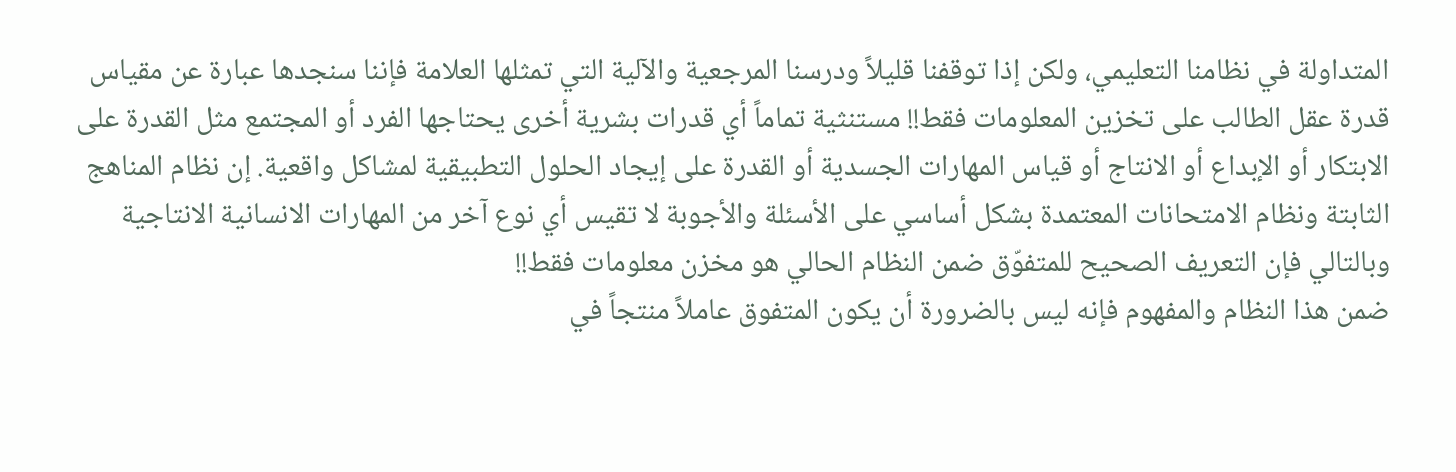المتداولة في نظامنا التعليمي، ولكن إذا توقفنا قليلاً ودرسنا المرجعية والآلية التي تمثلها العلامة فإننا سنجدها عبارة عن مقياس قدرة عقل الطالب على تخزين المعلومات فقط!! مستنثية تماماً أي قدرات بشرية أخرى يحتاجها الفرد أو المجتمع مثل القدرة على الابتكار أو الإبداع أو الانتاج أو قياس المهارات الجسدية أو القدرة على إيجاد الحلول التطبيقية لمشاكل واقعية. إن نظام المناهج الثابتة ونظام الامتحانات المعتمدة بشكل أساسي على الأسئلة والأجوبة لا تقيس أي نوع آخر من المهارات الانسانية الانتاجية وبالتالي فإن التعريف الصحيح للمتفوّق ضمن النظام الحالي هو مخزن معلومات فقط!!
ضمن هذا النظام والمفهوم فإنه ليس بالضرورة أن يكون المتفوق عاملاً منتجاً في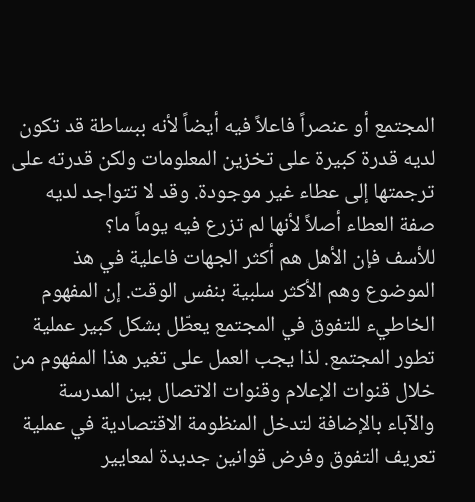المجتمع أو عنصراً فاعلاً فيه أيضاً لأنه ببساطة قد تكون لديه قدرة كبيرة على تخزين المعلومات ولكن قدرته على ترجمتها إلى عطاء غير موجودة. وقد لا تتواجد لديه صفة العطاء أصلاً لأنها لم تزرع فيه يوماً ما؟
للأسف فإن الأهل هم أكثر الجهات فاعلية في هذ الموضوع وهم الأكثر سلبية بنفس الوقت. إن المفهوم الخاطيء للتفوق في المجتمع يعطّل بشكل كبير عملية تطور المجتمع. لذا يجب العمل على تغير هذا المفهوم من خلال قنوات الإعلام وقنوات الاتصال بين المدرسة والآباء بالإضافة لتدخل المنظومة الاقتصادية في عملية تعريف التفوق وفرض قوانين جديدة لمعايير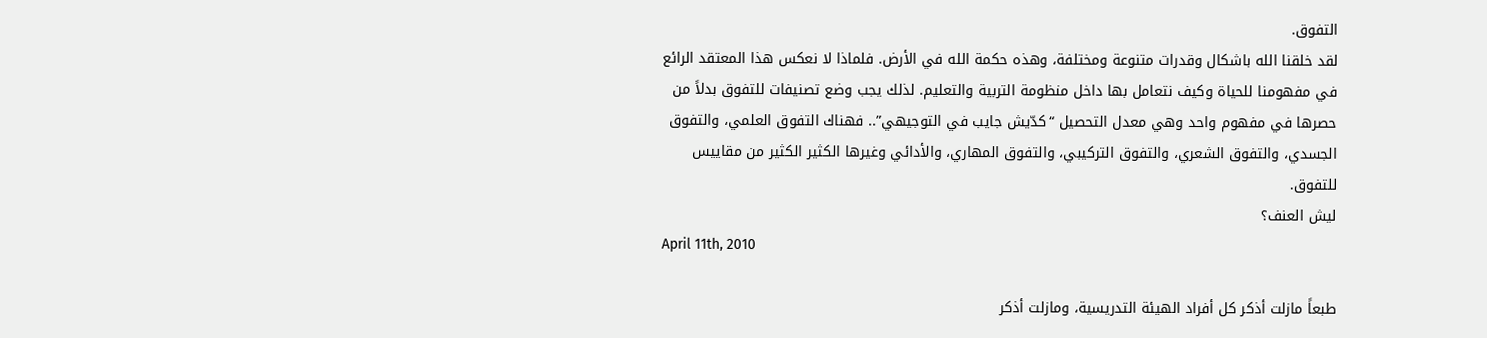التفوق.
لقد خلقنا الله باشكال وقدرات متنوعة ومختلفة، وهذه حكمة الله في الأرض. فلماذا لا نعكس هذا المعتقد الرائع في مفهومنا للحياة وكيف نتعامل بها داخل منظومة التربية والتعليم. لذلك يجب وضع تصنيفات للتفوق بدلاً من حصرها في مفهوم واحد وهي معدل التحصيل “كدّيش جايب في التوجيهي”.. فهناك التفوق العلمي، والتفوق الجسدي، والتفوق الشعري، والتفوق التركيبي، والتفوق المهاري، والأدائي وغيرها الكثير الكثير من مقاييس للتفوق.
ليش العنف؟
April 11th, 2010

طبعاً مازلت أذكر كل أفراد الهيئة التدريسية، ومازلت أذكر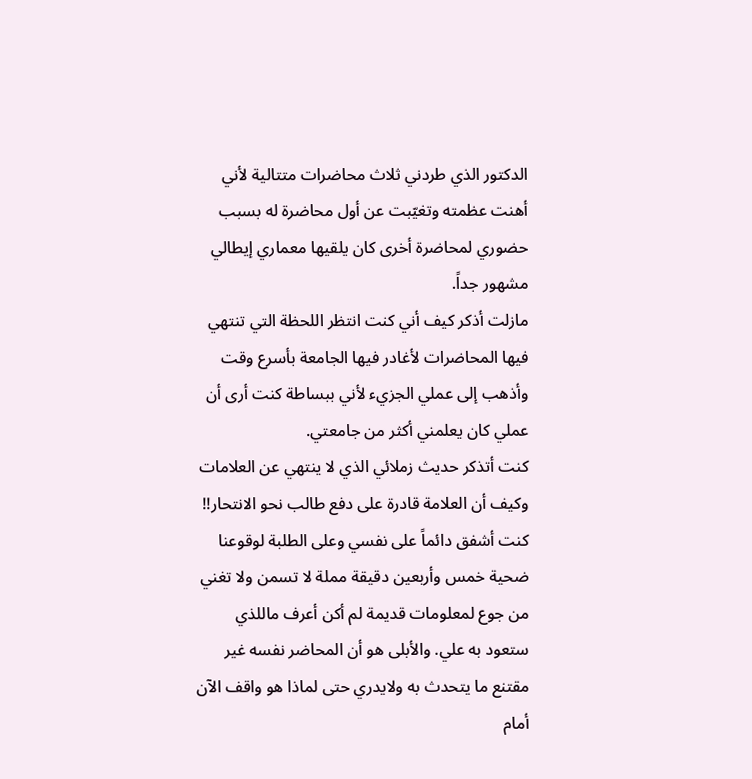الدكتور الذي طردني ثلاث محاضرات متتالية لأني أهنت عظمته وتغيّبت عن أول محاضرة له بسبب حضوري لمحاضرة أخرى كان يلقيها معماري إيطالي مشهور جداً.
مازلت أذكر كيف أني كنت انتظر اللحظة التي تنتهي فيها المحاضرات لأغادر فيها الجامعة بأسرع وقت وأذهب إلى عملي الجزيء لأني ببساطة كنت أرى أن عملي كان يعلمني أكثر من جامعتي.
كنت أتذكر حديث زملائي الذي لا ينتهي عن العلامات وكيف أن العلامة قادرة على دفع طالب نحو الانتحار!! كنت أشفق دائماً على نفسي وعلى الطلبة لوقوعنا ضحية خمس وأربعين دقيقة مملة لا تسمن ولا تغني من جوع لمعلومات قديمة لم أكن أعرف ماللذي ستعود به علي. والأبلى هو أن المحاضر نفسه غير مقتنع ما يتحدث به ولايدري حتى لماذا هو واقف الآن أمام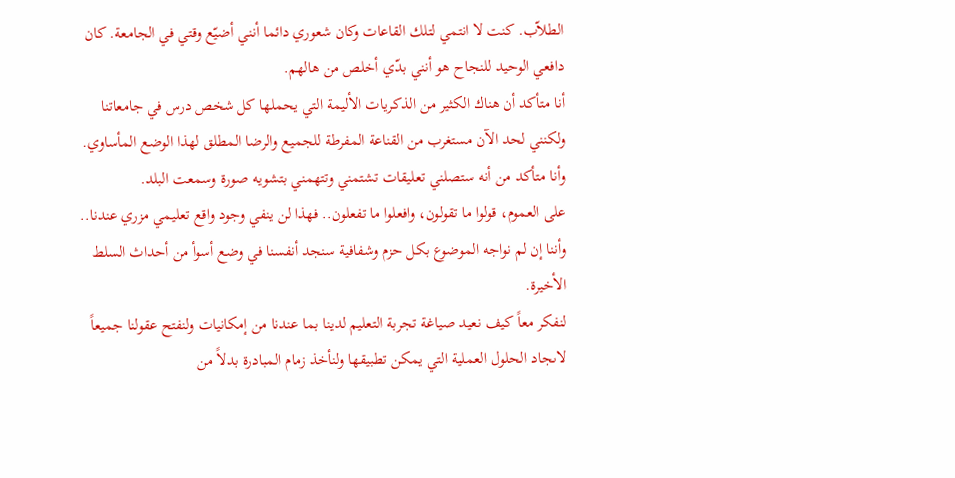الطلاّب. كنت لا انتمي لتلك القاعات وكان شعوري دائما أنني أضيّع وقتي في الجامعة. كان دافعي الوحيد للنجاح هو أنني بدّي أخلص من هالهم.
أنا متأكد أن هناك الكثير من الذكريات الأليمة التي يحملها كل شخص درس في جامعاتنا ولكنني لحد الآن مستغرب من القناعة المفرطة للجميع والرضا المطلق لهذا الوضع المأساوي. وأنا متأكد من أنه ستصلني تعليقات تشتمني وتتهمني بتشويه صورة وسمعت البلد.
على العموم، قولوا ما تقولون، وافعلوا ما تفعلون.. فهذا لن ينفي وجود واقع تعليمي مزري عندنا.. وأننا إن لم نواجه الموضوع بكل حزم وشفافية سنجد أنفسنا في وضع أسوأ من أحداث السلط الأخيرة.
لنفكر معاً كيف نعيد صياغة تجربة التعليم لدينا بما عندنا من إمكانيات ولنفتح عقولنا جميعاً لاىجاد الحلول العملية التي يمكن تطبيقها ولنأخذ زمام المبادرة بدلاً من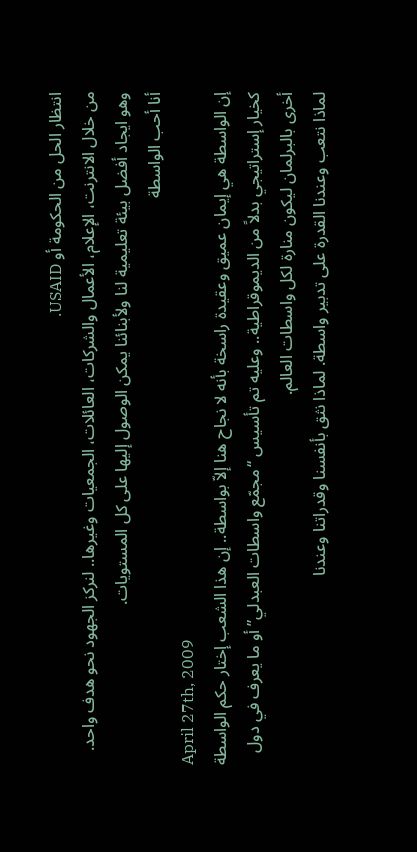انتظار الحل من الحكومة أو USAID.
من خلال الانترنت، الإعلام، الأعمال والشركات، العائلات، الجمعيات وغيرها.. لنركز الجهود نحو هدف واحد. وهو ايجاد أفضل بيئة تعليمية لنا ولأبنائنا يمكن الوصول إليها على كل المستويات.
أنا أحب الواسطة
April 27th, 2009
إن الواسطة هي إيمان عميق وعقيدة راسخة بأنه لا نجاح هنا إلاّ بواسطة.. إن هذا الشعب إختار حكم الواسطة كخيار إستراتيجي بدلاً من الديموقراطية.. وعليه تم تأسيس “مجمّع واسطات العبدلي” أو ما يعرف في دول أخرى بالبرلمان ليكون منارة لكل واسطات العالم.
لماذا نتعب وعندنا القدرة على تدبير واسطة. لماذا نثق بأنفسنا وقدراتنا وعندنا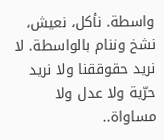واسطة. نأكل، نعيش، نشخ وننام بالواسطة. لا نريد حقوققنا ولا نريد حرّية ولا عدل ولا مساواة..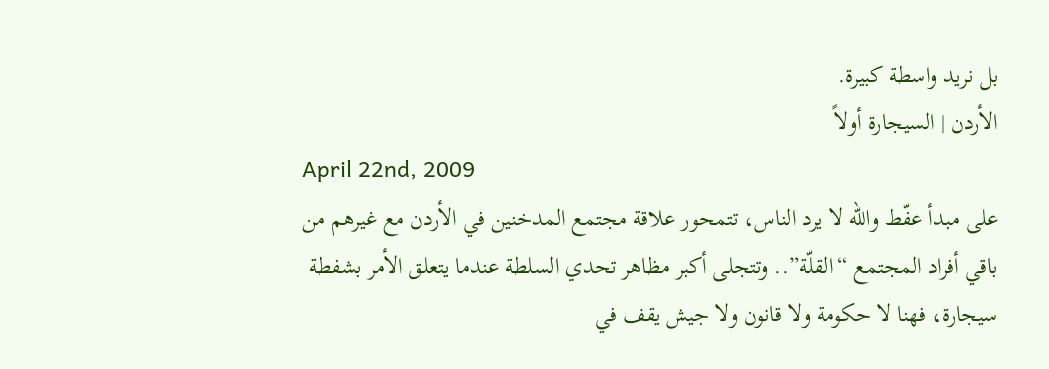بل نريد واسطة كبيرة.
الأردن | السيجارة أولاً
April 22nd, 2009
على مبدأ عفّط والله لا يرد الناس، تتمحور علاقة مجتمع المدخنين في الأردن مع غيرهم من باقي أفراد المجتمع “القلّة”.. وتتجلى أكبر مظاهر تحدي السلطة عندما يتعلق الأمر بشفطة سيجارة، فهنا لا حكومة ولا قانون ولا جيش يقف في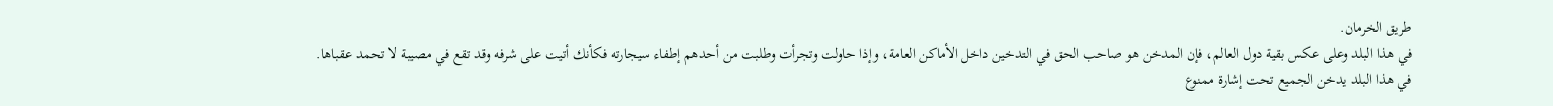طريق الخرمان.
في هذا البلد وعلى عكس بقية دول العالم، فإن المدخن هو صاحب الحق في التدخين داخل الأماكن العامة، وإذا حاولت وتجرأت وطلبت من أحدهم إطفاء سيجارته فكأنك أتيت على شرفه وقد تقع في مصيبة لا تحمد عقباها.
في هذا البلد يدخن الجميع تحت إشارة ممنوع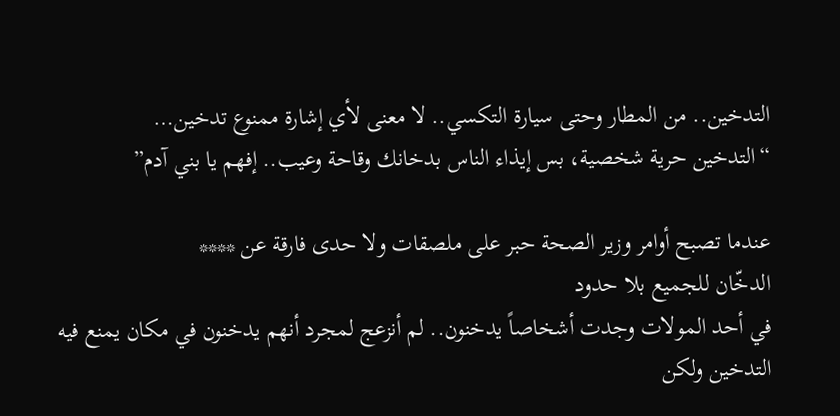التدخين.. من المطار وحتى سيارة التكسي.. لا معنى لأي إشارة ممنوع تدخين…
“التدخين حرية شخصية، بس إيذاء الناس بدخانك وقاحة وعيب.. إفهم يا بني آدم”

عندما تصبح أوامر وزير الصحة حبر على ملصقات ولا حدى فارقة عن ****
الدخّان للجميع بلا حدود
في أحد المولات وجدت أشخاصاً يدخنون.. لم أنزعج لمجرد أنهم يدخنون في مكان يمنع فيه التدخين ولكن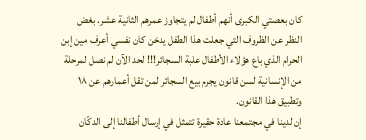كان بعصتي الكبرى أنهم أطفال لم يتجاوز عمرهم الثانية عشر. بغض النظر عن الظروف التي جعلت هذا الطفل يدخن كان نفسي أعرف مين إبن الحرام الذي باع هؤلاء الأطفال علبة السجائر!!! لحد الآن لم نصل لمرحلة من الإنسانية لسن قانون يجرم بيع السجائر لمن تقل أعمارهم عن ١٨ وتطبيق هذا القانون.
إن لدينا في مجتمعنا عادة حقيرة تتمثل في إرسال أطفالنا إلى الدكّان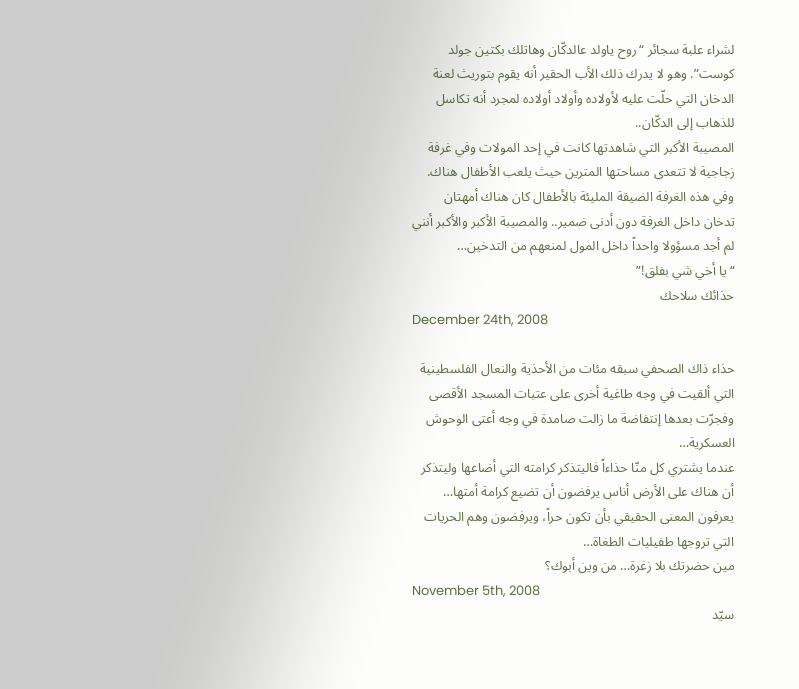لشراء علبة سجائر “روح ياولد عالدكّان وهاتلك بكتين جولد كوست”. وهو لا يدرك ذلك الأب الحقير أنه يقوم بتوريث لعنة الدخان التي حلّت عليه لأولاده وأولاد أولاده لمجرد أنه تكاسل للذهاب إلى الدكّان..
المصيبة الأكبر التي شاهدتها كانت في إحد المولات وفي غرفة زجاجية لا تتعدى مساحتها المترين حيث يلعب الأطفال هناك. وفي هذه الغرفة الضيقة المليئة بالأطفال كان هناك أمهتان تدخان داخل الغرفة دون أدنى ضمير.. والمصيبة الأكبر والأكبر أنني لم أجد مسؤولا واحداً داخل المول لمنعهم من التدخين…
“يا أخي شي بفلق!”
حذائك سلاحك
December 24th, 2008

حذاء ذاك الصحفي سبقه مئات من الأحذية والنعال الفلسطينية التي ألقيت في وجه طاغية أخرى على عتبات المسجد الأقصى وفجرّت بعدها إنتفاضة ما زالت صامدة في وجه أعتى الوحوش العسكرية…
عندما يشتري كل منّا حذاءاً فاليتذكر كرامته التي أضاعها وليتذكر أن هناك على الأرض أناس يرفضون أن تضيع كرامة أمتها… يعرفون المعنى الحقيقي بأن تكون حراً، ويرفضون وهم الحريات التي تروجها طفيليات الطغاة…
مين حضرتك بلا زغرة… من وين أبوك؟
November 5th, 2008
سيّد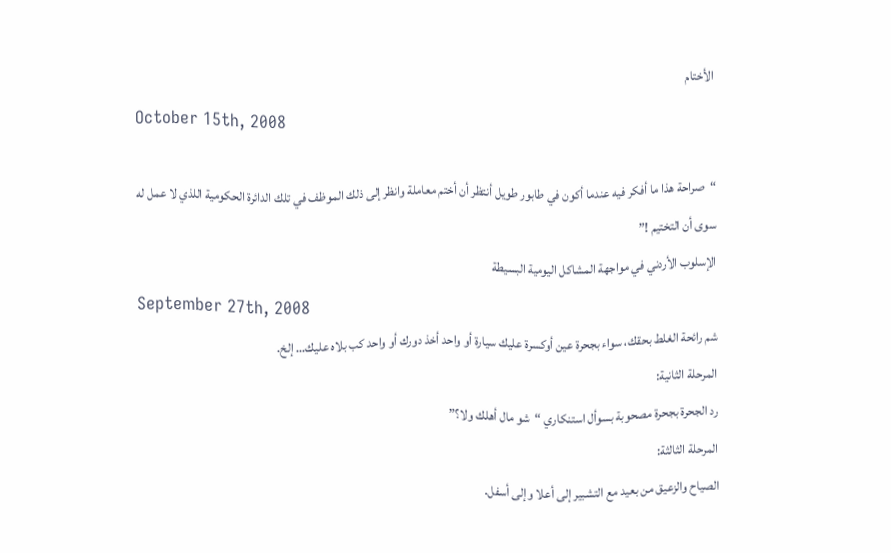الأختام
October 15th, 2008

“صراحة هذا ما أفكر فيه عندما أكون في طابور طويل أنتظر أن أختم معاملة وانظر إلى ذلك الموظف في تلك الدائرة الحكومية اللذي لا عمل له سوى أن التختيم !”
الإسلوب الأردني في مواجهة المشاكل اليومية البسيطة
September 27th, 2008
شم رائحة الغلط بحقك، سواء بجحرة عين أوكسرة عليك سيارة أو واحد أخذ دورك أو واحد كب بلاه عليك… إلخ.
المرحلة الثانية:
رد الجحرة بجحرة مصحوبة بسوأل استنكاري “شو مال أهلك ولا؟”
المرحلة الثالثة:
الصياح والزعيق من بعيد مع التشبير إلى أعلا وإلى أسفل.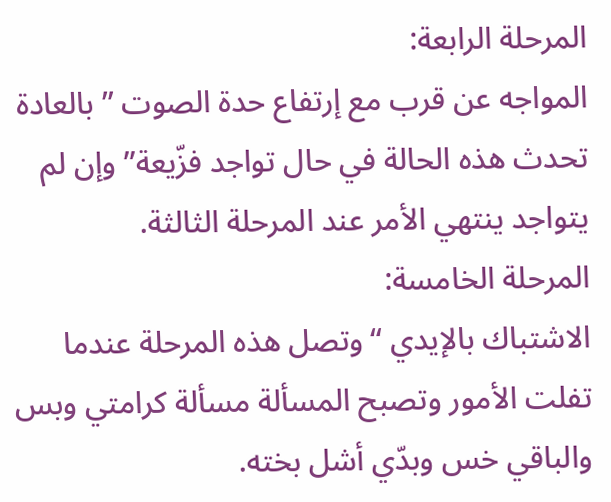المرحلة الرابعة:
المواجه عن قرب مع إرتفاع حدة الصوت ” بالعادة تحدث هذه الحالة في حال تواجد فزّيعة” وإن لم يتواجد ينتهي الأمر عند المرحلة الثالثة.
المرحلة الخامسة:
الاشتباك بالإيدي “وتصل هذه المرحلة عندما تفلت الأمور وتصبح المسألة مسألة كرامتي وبس والباقي خس وبدّي أشل بخته.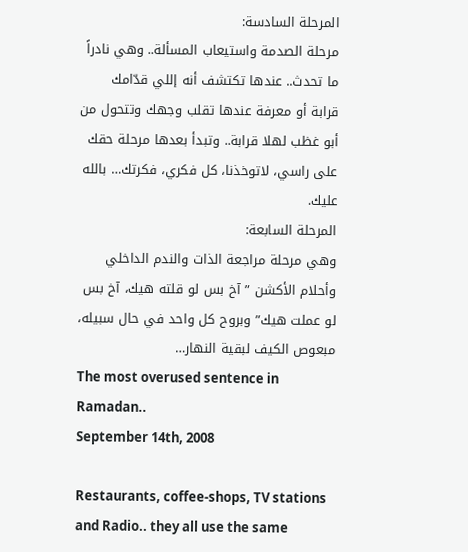المرحلة السادسة:
مرحلة الصدمة واستيعاب المسألة.. وهي نادراً ما تحدث.. عندها تكتشف أنه إللي قدّامك قرابة أو معرفة عندها تقلب وجهك وتتحول من أبو غظب لهلا قرابة.. وتبدأ بعدها مرحلة حقك على راسي، لاتوخذنا، كل فكري، فكرتك… بالله عليك.
المرحلة السابعة:
وهي مرحلة مراجعة الذات والندم الداخلي وأحلام الأكشن ” آخ بس لو قلته هيك، آخ بس لو عملت هيك” وبروح كل واحد في حال سبيله، مبعوص الكيف لبقية النهار…
The most overused sentence in Ramadan..
September 14th, 2008

Restaurants, coffee-shops, TV stations and Radio.. they all use the same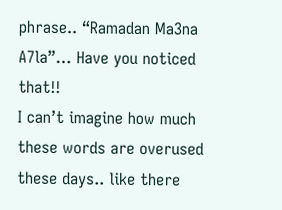phrase.. “Ramadan Ma3na A7la”… Have you noticed that!!
I can’t imagine how much these words are overused these days.. like there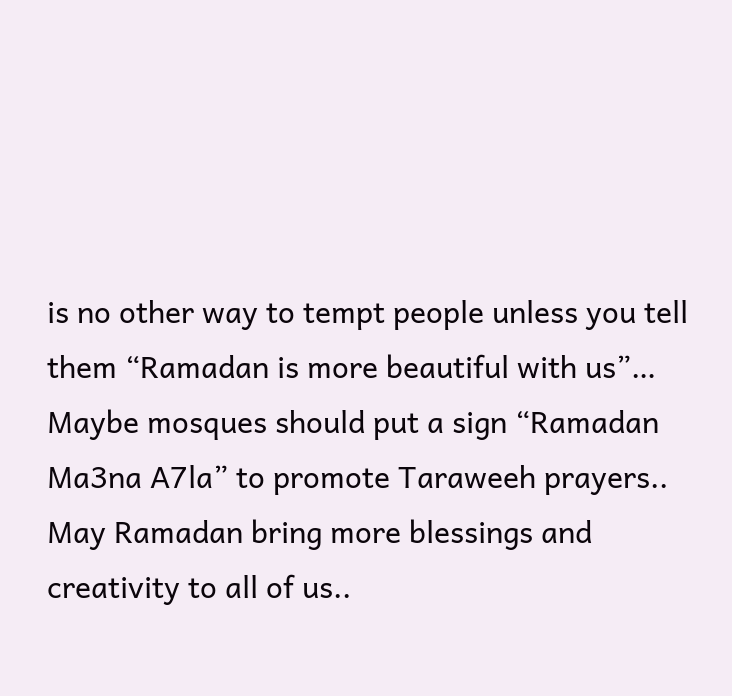is no other way to tempt people unless you tell them “Ramadan is more beautiful with us”… Maybe mosques should put a sign “Ramadan Ma3na A7la” to promote Taraweeh prayers..
May Ramadan bring more blessings and creativity to all of us..